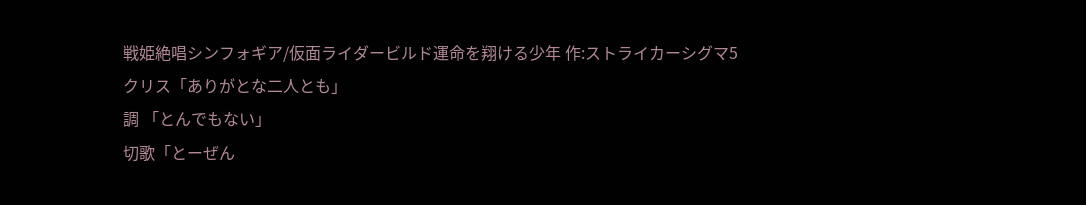戦姫絶唱シンフォギア/仮面ライダービルド運命を翔ける少年 作:ストライカーシグマ5
クリス「ありがとな二人とも」
調 「とんでもない」
切歌「とーぜん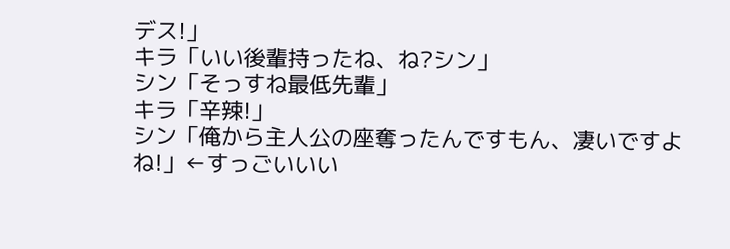デス!」
キラ「いい後輩持ったね、ね?シン」
シン「そっすね最低先輩」
キラ「辛辣!」
シン「俺から主人公の座奪ったんですもん、凄いですよね!」←すっごいいい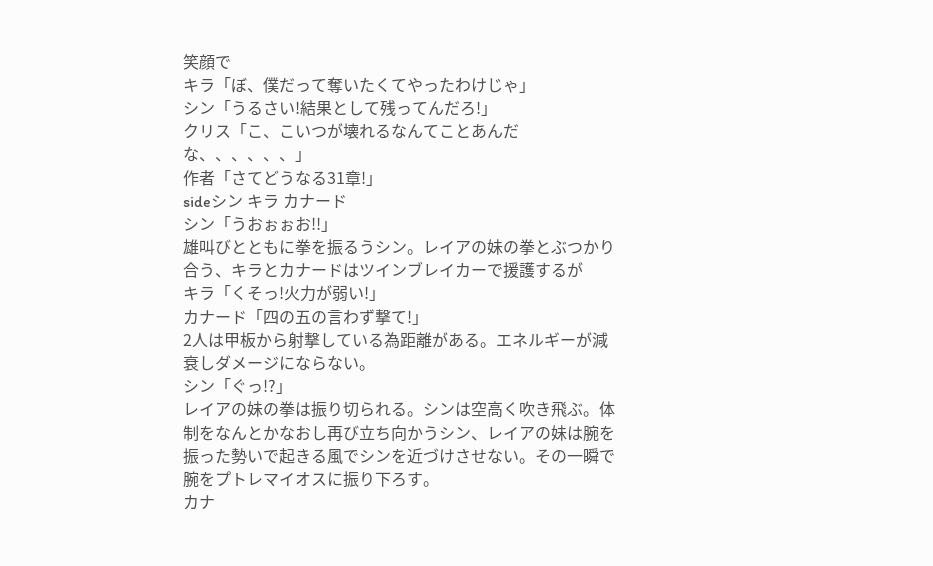笑顔で
キラ「ぼ、僕だって奪いたくてやったわけじゃ」
シン「うるさい!結果として残ってんだろ!」
クリス「こ、こいつが壊れるなんてことあんだな、、、、、、」
作者「さてどうなる31章!」
sideシン キラ カナード
シン「うおぉぉお!!」
雄叫びとともに拳を振るうシン。レイアの妹の拳とぶつかり合う、キラとカナードはツインブレイカーで援護するが
キラ「くそっ!火力が弱い!」
カナード「四の五の言わず撃て!」
2人は甲板から射撃している為距離がある。エネルギーが減衰しダメージにならない。
シン「ぐっ!?」
レイアの妹の拳は振り切られる。シンは空高く吹き飛ぶ。体制をなんとかなおし再び立ち向かうシン、レイアの妹は腕を振った勢いで起きる風でシンを近づけさせない。その一瞬で腕をプトレマイオスに振り下ろす。
カナ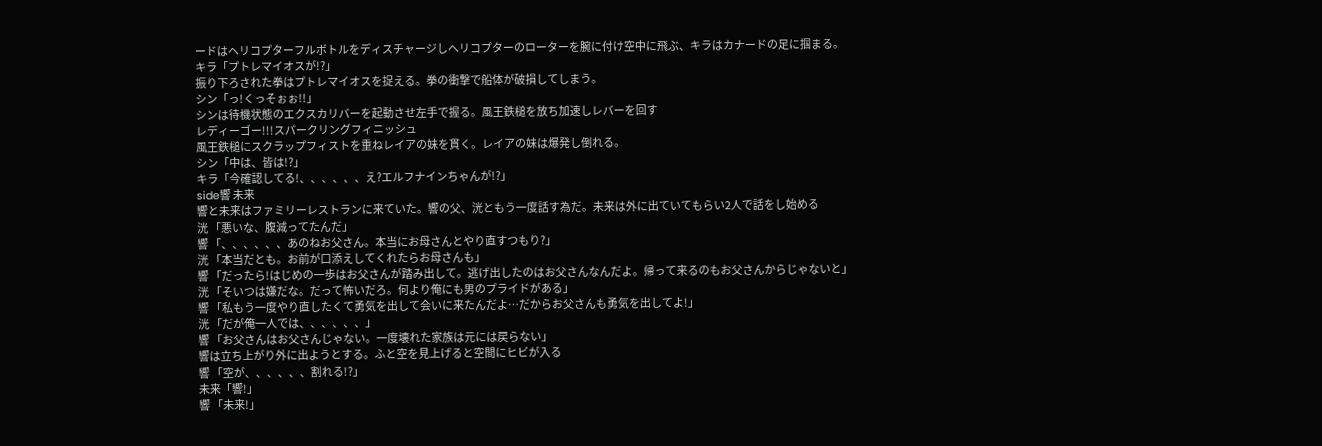ードはヘリコプターフルボトルをディスチャージしヘリコプターのローターを腕に付け空中に飛ぶ、キラはカナードの足に掴まる。
キラ「プトレマイオスが!?」
振り下ろされた拳はプトレマイオスを捉える。拳の衝撃で船体が破損してしまう。
シン「っ!くっそぉぉ!!」
シンは待機状態のエクスカリバーを起動させ左手で握る。風王鉄槌を放ち加速しレバーを回す
レディーゴー!!!スパークリングフィニッシュ
風王鉄槌にスクラップフィストを重ねレイアの妹を貫く。レイアの妹は爆発し倒れる。
シン「中は、皆は!?」
キラ「今確認してる!、、、、、、え?エルフナインちゃんが!?」
side響 未来
響と未来はファミリーレストランに来ていた。響の父、洸ともう一度話す為だ。未来は外に出ていてもらい2人で話をし始める
洸 「悪いな、腹減ってたんだ」
響 「、、、、、、あのねお父さん。本当にお母さんとやり直すつもり?」
洸 「本当だとも。お前が口添えしてくれたらお母さんも」
響 「だったら!はじめの一歩はお父さんが踏み出して。逃げ出したのはお父さんなんだよ。帰って来るのもお父さんからじゃないと」
洸 「そいつは嫌だな。だって怖いだろ。何より俺にも男のプライドがある」
響 「私もう一度やり直したくて勇気を出して会いに来たんだよ…だからお父さんも勇気を出してよ!」
洸 「だが俺一人では、、、、、、」
響 「お父さんはお父さんじゃない。一度壊れた家族は元には戻らない」
響は立ち上がり外に出ようとする。ふと空を見上げると空間にヒビが入る
響 「空が、、、、、、割れる!?」
未来「響!」
響 「未来!」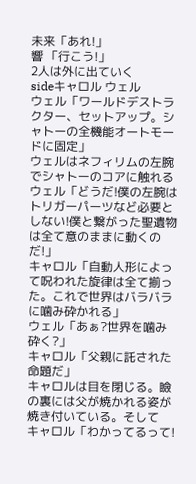未来「あれ!」
響 「行こう!」
2人は外に出ていく
sideキャロル ウェル
ウェル「ワールドデストラクター、セットアップ。シャトーの全機能オートモードに固定」
ウェルはネフィリムの左腕でシャトーのコアに触れる
ウェル「どうだ!僕の左腕はトリガーパーツなど必要としない!僕と繋がった聖遺物は全て意のままに動くのだ!」
キャロル「自動人形によって呪われた旋律は全て揃った。これで世界はバラバラに噛み砕かれる」
ウェル「あぁ?世界を噛み砕く?」
キャロル「父親に託された命題だ」
キャロルは目を閉じる。瞼の裏には父が焼かれる姿が焼き付いている。そして
キャロル「わかってるって!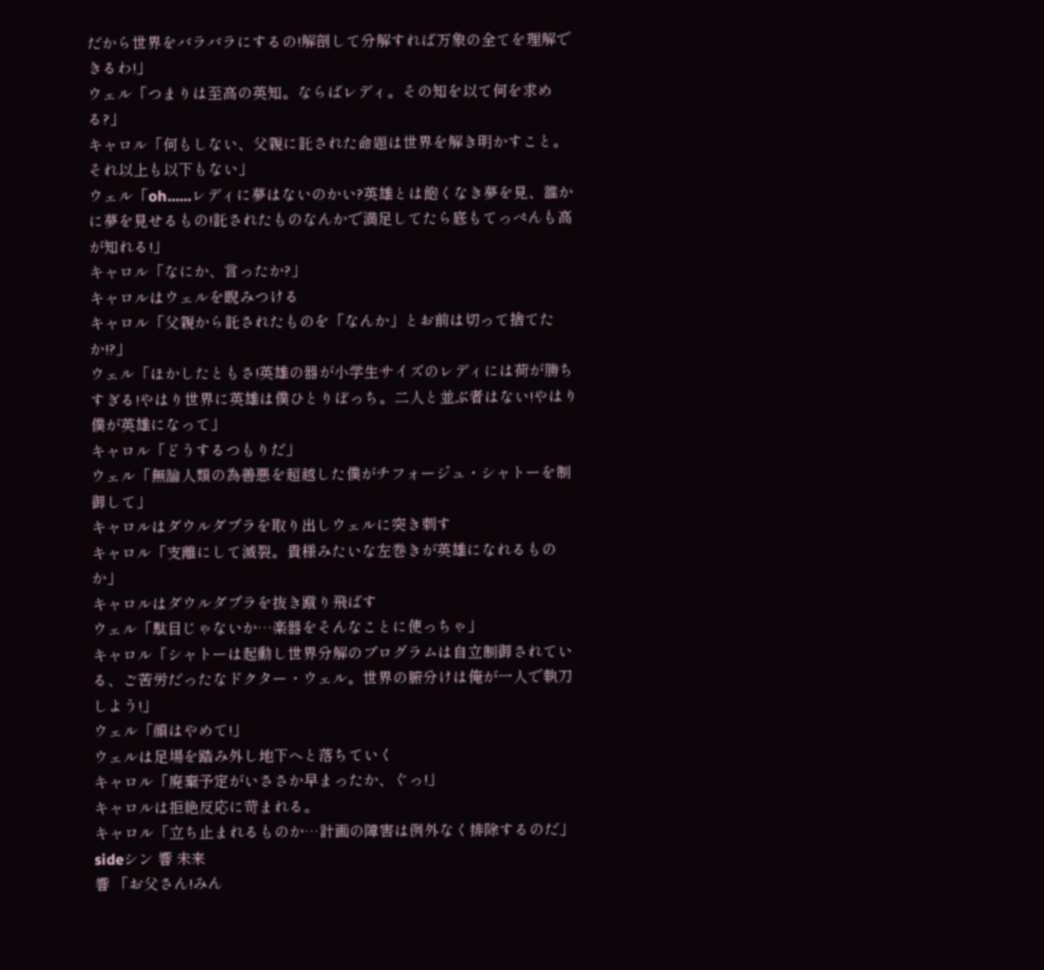だから世界をバラバラにするの!解剖して分解すれば万象の全てを理解できるわ!」
ウェル「つまりは至高の英知。ならばレディ。その知を以て何を求める?」
キャロル「何もしない、父親に託された命題は世界を解き明かすこと。それ以上も以下もない」
ウェル「oh......レディに夢はないのかい?英雄とは飽くなき夢を見、誰かに夢を見せるもの!託されたものなんかで満足してたら底もてっぺんも高が知れる!」
キャロル「なにか、言ったか?」
キャロルはウェルを睨みつける
キャロル「父親から託されたものを「なんか」とお前は切って捨てたか!?」
ウェル「ほかしたともさ!英雄の器が小学生サイズのレディには荷が勝ちすぎる!やはり世界に英雄は僕ひとりぼっち。二人と並ぶ者はない!やはり僕が英雄になって」
キャロル「どうするつもりだ」
ウェル「無論人類の為善悪を超越した僕がチフォージュ・シャトーを制御して」
キャロルはダウルダブラを取り出しウェルに突き刺す
キャロル「支離にして滅裂。貴様みたいな左巻きが英雄になれるものか」
キャロルはダウルダブラを抜き蹴り飛ばす
ウェル「駄目じゃないか…楽器をそんなことに使っちゃ」
キャロル「シャトーは起動し世界分解のプログラムは自立制御されている、ご苦労だったなドクター・ウェル。世界の腑分けは俺が一人で執刀しよう!」
ウェル「顔はやめて!」
ウェルは足場を踏み外し地下へと落ちていく
キャロル「廃棄予定がいささか早まったか、ぐっ!」
キャロルは拒絶反応に苛まれる。
キャロル「立ち止まれるものか…計画の障害は例外なく排除するのだ」
sideシン 響 未来
響 「お父さん!みん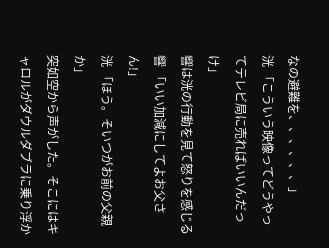なの避難を、、、、、、」
洸 「こういう映像ってどうやってテレビ局に売ればいいんだっけ」
響は洸の行動を見て怒りを感じる
響 「いい加減にしてよお父さん!」
洸 「ほう。そいつがお前の父親か」
突如空から声がした。そこにはキャロルがダウルダブラに乗り浮か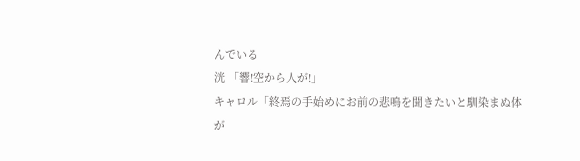んでいる
洸 「響!空から人が!」
キャロル「終焉の手始めにお前の悲鳴を聞きたいと馴染まぬ体が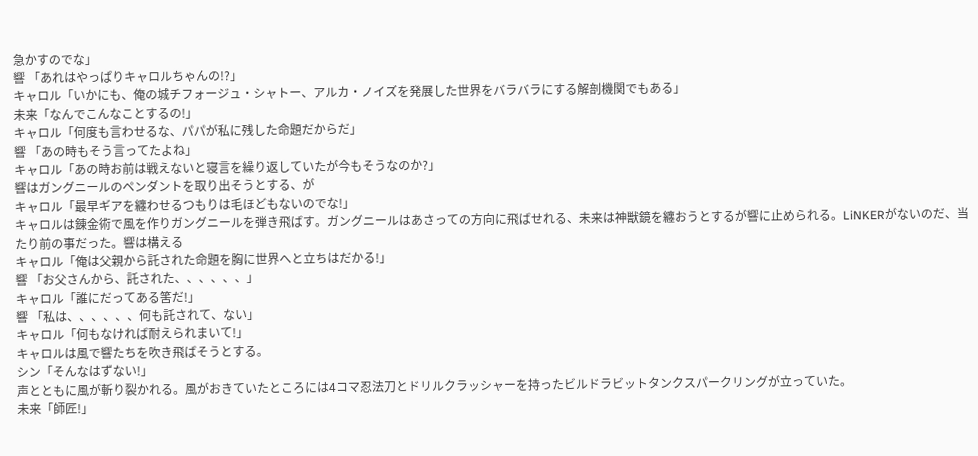急かすのでな」
響 「あれはやっぱりキャロルちゃんの!?」
キャロル「いかにも、俺の城チフォージュ・シャトー、アルカ・ノイズを発展した世界をバラバラにする解剖機関でもある」
未来「なんでこんなことするの!」
キャロル「何度も言わせるな、パパが私に残した命題だからだ」
響 「あの時もそう言ってたよね」
キャロル「あの時お前は戦えないと寝言を繰り返していたが今もそうなのか?」
響はガングニールのペンダントを取り出そうとする、が
キャロル「最早ギアを纏わせるつもりは毛ほどもないのでな!」
キャロルは錬金術で風を作りガングニールを弾き飛ばす。ガングニールはあさっての方向に飛ばせれる、未来は神獣鏡を纏おうとするが響に止められる。LiNKERがないのだ、当たり前の事だった。響は構える
キャロル「俺は父親から託された命題を胸に世界へと立ちはだかる!」
響 「お父さんから、託された、、、、、、」
キャロル「誰にだってある筈だ!」
響 「私は、、、、、、何も託されて、ない」
キャロル「何もなければ耐えられまいて!」
キャロルは風で響たちを吹き飛ばそうとする。
シン「そんなはずない!」
声とともに風が斬り裂かれる。風がおきていたところには4コマ忍法刀とドリルクラッシャーを持ったビルドラビットタンクスパークリングが立っていた。
未来「師匠!」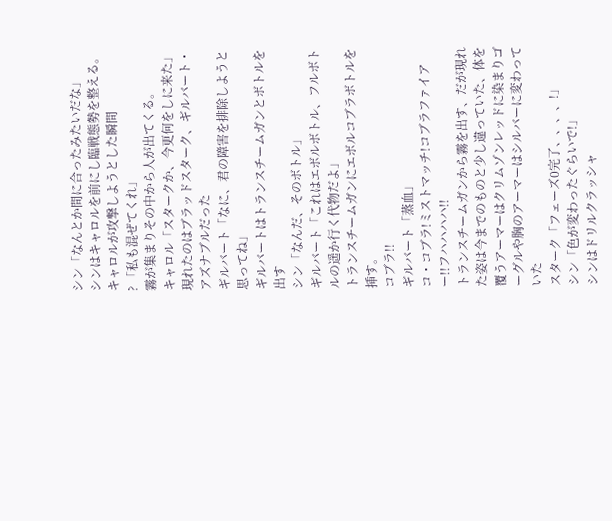シン「なんとか間に合ったみたいだな」
シンはキャロルを前にし臨戦態勢を整える。キャロルが攻撃しようとした瞬間
? 「私も混ぜてくれ」
霧が集まりその中から人が出てくる。
キャロル「スタークか、今更何をしに来た」
現れたのはブラッドスターク、ギルバート・アズナブルだった
ギルバート「なに、君の障害を排除しようと思ってね」
ギルバートはトランスチームガンとボトルを出す
シン「なんだ、そのボトル」
ギルバート「これはエボルボトル、フルボトルの遥か行く代物だよ」
トランスチームガンにエボルコブラボトルを挿す。
コブラ!!
ギルバート「蒸血」
コ・コブラ!ミストマッチ!コブラファイアー!!フハハハハ!!
トランスチームガンから霧を出す、だが現れた姿は今までのものと少し違っていた、体を覆うアーマーはクリムゾンレッドに染まりゴーグルや胸のアーマーはシルバーに変わっていた
スターク「フェーズ0完了、、、、!」
シン「色が変わったぐらいで!」
シンはドリルクラッシャ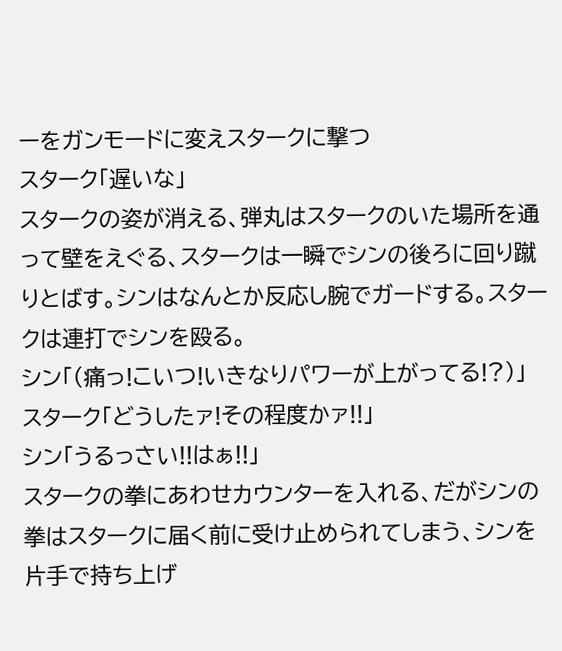ーをガンモードに変えスタークに撃つ
スターク「遅いな」
スタークの姿が消える、弾丸はスタークのいた場所を通って壁をえぐる、スタークは一瞬でシンの後ろに回り蹴りとばす。シンはなんとか反応し腕でガードする。スタークは連打でシンを殴る。
シン「(痛っ!こいつ!いきなりパワーが上がってる!?)」
スターク「どうしたァ!その程度かァ!!」
シン「うるっさい!!はぁ!!」
スタークの拳にあわせカウンターを入れる、だがシンの拳はスタークに届く前に受け止められてしまう、シンを片手で持ち上げ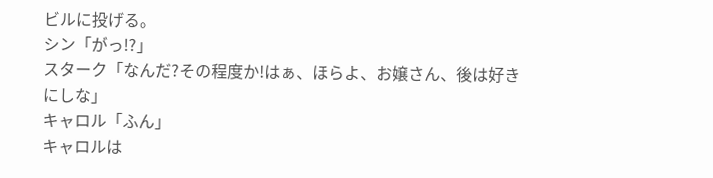ビルに投げる。
シン「がっ!?」
スターク「なんだ?その程度か!はぁ、ほらよ、お嬢さん、後は好きにしな」
キャロル「ふん」
キャロルは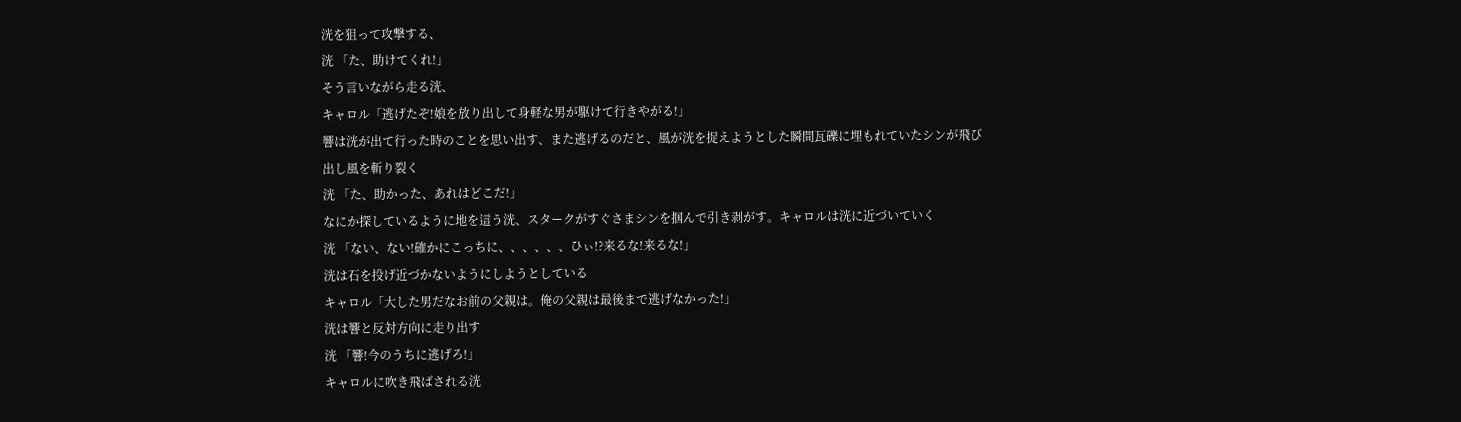洸を狙って攻撃する、
洸 「た、助けてくれ!」
そう言いながら走る洸、
キャロル「逃げたぞ!娘を放り出して身軽な男が駆けて行きやがる!」
響は洸が出て行った時のことを思い出す、また逃げるのだと、風が洸を捉えようとした瞬間瓦礫に埋もれていたシンが飛び出し風を斬り裂く
洸 「た、助かった、あれはどこだ!」
なにか探しているように地を這う洸、スタークがすぐさまシンを掴んで引き剥がす。キャロルは洸に近づいていく
洸 「ない、ない!確かにこっちに、、、、、、ひぃ!?来るな!来るな!」
洸は石を投げ近づかないようにしようとしている
キャロル「大した男だなお前の父親は。俺の父親は最後まで逃げなかった!」
洸は響と反対方向に走り出す
洸 「響!今のうちに逃げろ!」
キャロルに吹き飛ばされる洸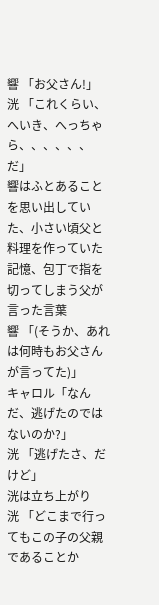響 「お父さん!」
洸 「これくらい、へいき、へっちゃら、、、、、、だ」
響はふとあることを思い出していた、小さい頃父と料理を作っていた記憶、包丁で指を切ってしまう父が言った言葉
響 「(そうか、あれは何時もお父さんが言ってた)」
キャロル「なんだ、逃げたのではないのか?」
洸 「逃げたさ、だけど」
洸は立ち上がり
洸 「どこまで行ってもこの子の父親であることか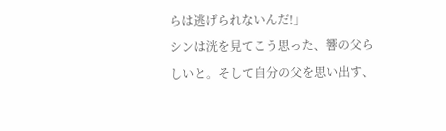らは逃げられないんだ!」
シンは洸を見てこう思った、響の父らしいと。そして自分の父を思い出す、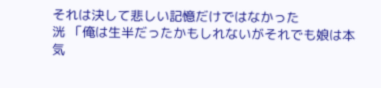それは決して悲しい記憶だけではなかった
洸 「俺は生半だったかもしれないがそれでも娘は本気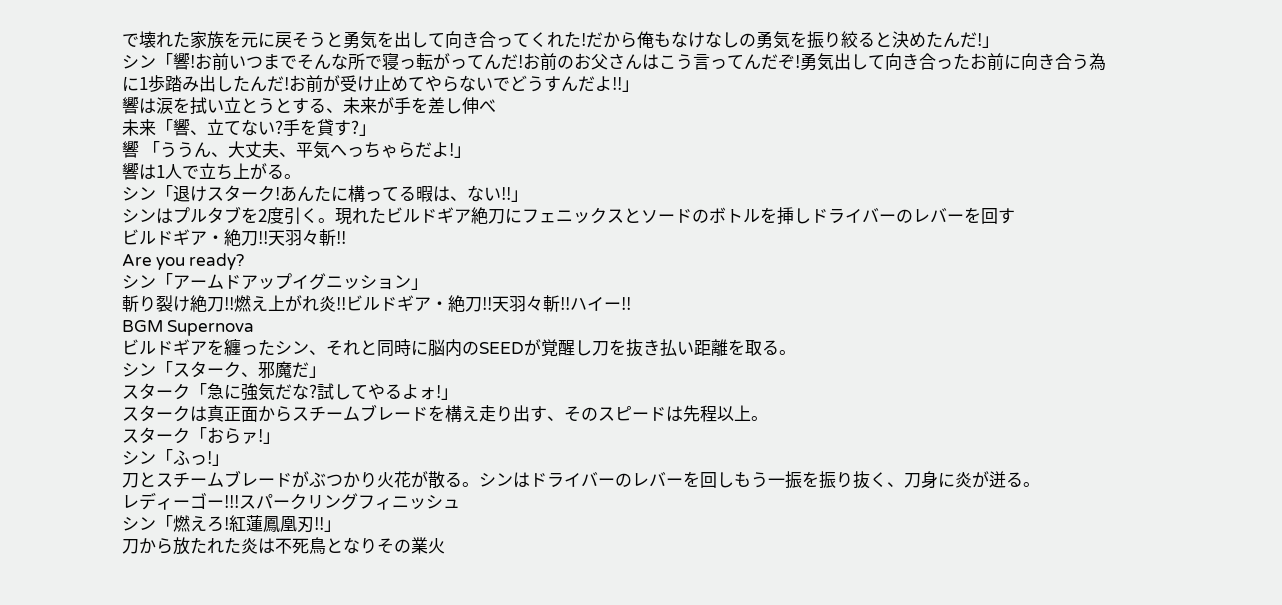で壊れた家族を元に戻そうと勇気を出して向き合ってくれた!だから俺もなけなしの勇気を振り絞ると決めたんだ!」
シン「響!お前いつまでそんな所で寝っ転がってんだ!お前のお父さんはこう言ってんだぞ!勇気出して向き合ったお前に向き合う為に1歩踏み出したんだ!お前が受け止めてやらないでどうすんだよ!!」
響は涙を拭い立とうとする、未来が手を差し伸べ
未来「響、立てない?手を貸す?」
響 「ううん、大丈夫、平気へっちゃらだよ!」
響は1人で立ち上がる。
シン「退けスターク!あんたに構ってる暇は、ない!!」
シンはプルタブを2度引く。現れたビルドギア絶刀にフェニックスとソードのボトルを挿しドライバーのレバーを回す
ビルドギア・絶刀!!天羽々斬!!
Are you ready?
シン「アームドアップイグニッション」
斬り裂け絶刀!!燃え上がれ炎!!ビルドギア・絶刀!!天羽々斬!!ハイー!!
BGM Supernova
ビルドギアを纏ったシン、それと同時に脳内のSEEDが覚醒し刀を抜き払い距離を取る。
シン「スターク、邪魔だ」
スターク「急に強気だな?試してやるよォ!」
スタークは真正面からスチームブレードを構え走り出す、そのスピードは先程以上。
スターク「おらァ!」
シン「ふっ!」
刀とスチームブレードがぶつかり火花が散る。シンはドライバーのレバーを回しもう一振を振り抜く、刀身に炎が迸る。
レディーゴー!!!スパークリングフィニッシュ
シン「燃えろ!紅蓮鳳凰刃!!」
刀から放たれた炎は不死鳥となりその業火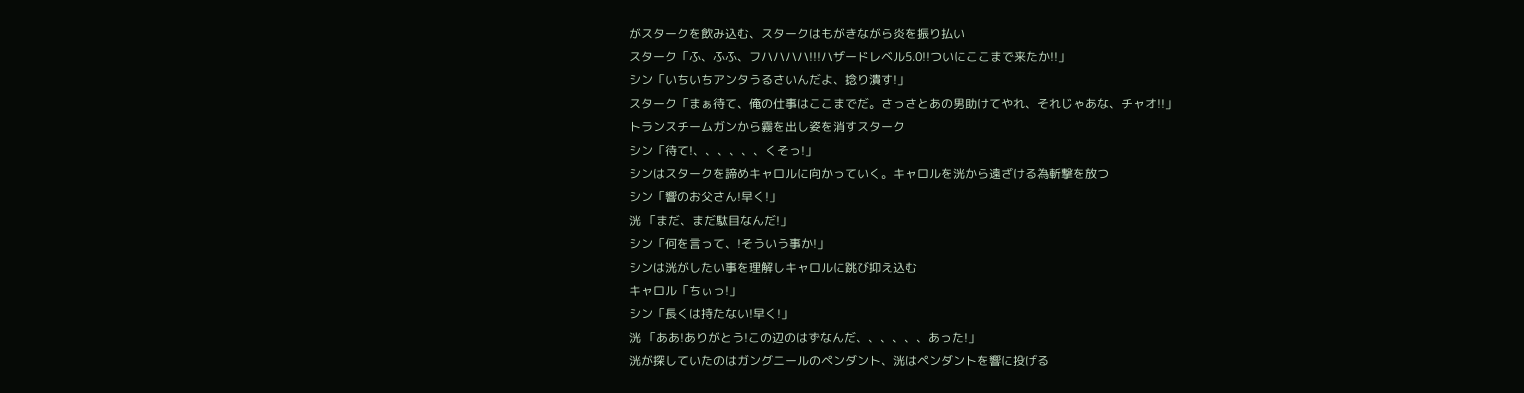がスタークを飲み込む、スタークはもがきながら炎を振り払い
スターク「ふ、ふふ、フハハハハ!!!ハザードレベル5.0!!ついにここまで来たか!!」
シン「いちいちアンタうるさいんだよ、捻り潰す!」
スターク「まぁ待て、俺の仕事はここまでだ。さっさとあの男助けてやれ、それじゃあな、チャオ!!」
トランスチームガンから霧を出し姿を消すスターク
シン「待て!、、、、、、くそっ!」
シンはスタークを諦めキャロルに向かっていく。キャロルを洸から遠ざける為斬撃を放つ
シン「響のお父さん!早く!」
洸 「まだ、まだ駄目なんだ!」
シン「何を言って、!そういう事か!」
シンは洸がしたい事を理解しキャロルに跳び抑え込む
キャロル「ちぃっ!」
シン「長くは持たない!早く!」
洸 「ああ!ありがとう!この辺のはずなんだ、、、、、、あった!」
洸が探していたのはガングニールのペンダント、洸はペンダントを響に投げる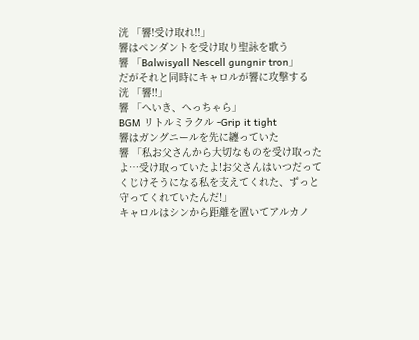洸 「響!受け取れ!!」
響はペンダントを受け取り聖詠を歌う
響 「Balwisyall Nescell gungnir tron」
だがそれと同時にキャロルが響に攻撃する
洸 「響!!」
響 「へいき、へっちゃら」
BGM リトルミラクル -Grip it tight
響はガングニールを先に纏っていた
響 「私お父さんから大切なものを受け取ったよ…受け取っていたよ!お父さんはいつだってくじけそうになる私を支えてくれた、ずっと守ってくれていたんだ!」
キャロルはシンから距離を置いてアルカノ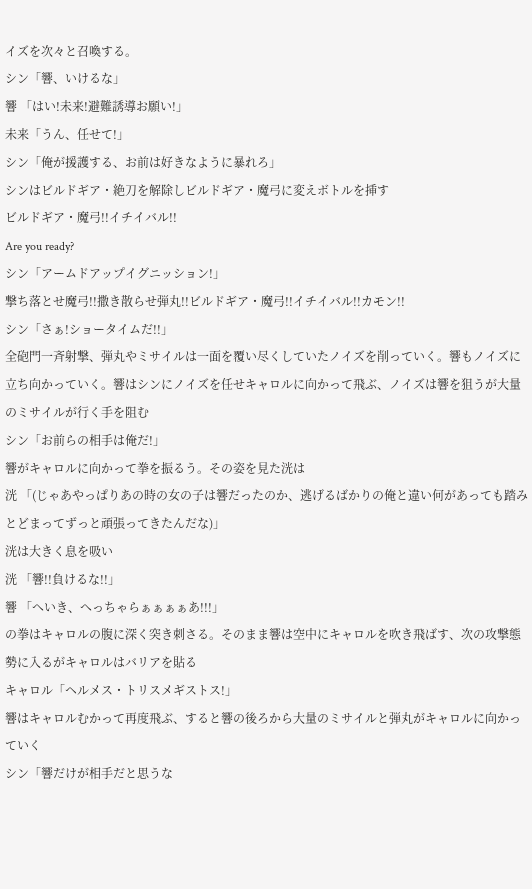イズを次々と召喚する。
シン「響、いけるな」
響 「はい!未来!避難誘導お願い!」
未来「うん、任せて!」
シン「俺が援護する、お前は好きなように暴れろ」
シンはビルドギア・絶刀を解除しビルドギア・魔弓に変えボトルを挿す
ビルドギア・魔弓!!イチイバル!!
Are you ready?
シン「アームドアップイグニッション!」
撃ち落とせ魔弓!!撒き散らせ弾丸!!ビルドギア・魔弓!!イチイバル!!カモン!!
シン「さぁ!ショータイムだ!!」
全砲門一斉射撃、弾丸やミサイルは一面を覆い尽くしていたノイズを削っていく。響もノイズに立ち向かっていく。響はシンにノイズを任せキャロルに向かって飛ぶ、ノイズは響を狙うが大量のミサイルが行く手を阻む
シン「お前らの相手は俺だ!」
響がキャロルに向かって拳を振るう。その姿を見た洸は
洸 「(じゃあやっぱりあの時の女の子は響だったのか、逃げるばかりの俺と違い何があっても踏みとどまってずっと頑張ってきたんだな)」
洸は大きく息を吸い
洸 「響!!負けるな!!」
響 「へいき、へっちゃらぁぁぁぁあ!!!」
の拳はキャロルの腹に深く突き刺さる。そのまま響は空中にキャロルを吹き飛ばす、次の攻撃態勢に入るがキャロルはバリアを貼る
キャロル「ヘルメス・トリスメギストス!」
響はキャロルむかって再度飛ぶ、すると響の後ろから大量のミサイルと弾丸がキャロルに向かっていく
シン「響だけが相手だと思うな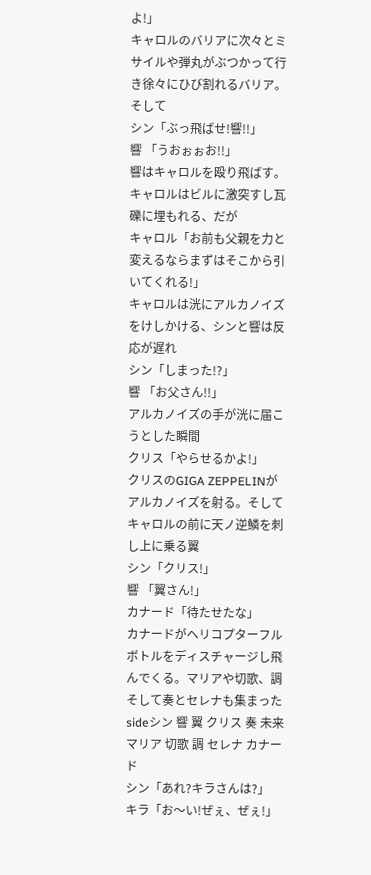よ!」
キャロルのバリアに次々とミサイルや弾丸がぶつかって行き徐々にひび割れるバリア。そして
シン「ぶっ飛ばせ!響!!」
響 「うおぉぉお!!」
響はキャロルを殴り飛ばす。キャロルはビルに激突すし瓦礫に埋もれる、だが
キャロル「お前も父親を力と変えるならまずはそこから引いてくれる!」
キャロルは洸にアルカノイズをけしかける、シンと響は反応が遅れ
シン「しまった!?」
響 「お父さん!!」
アルカノイズの手が洸に届こうとした瞬間
クリス「やらせるかよ!」
クリスのGIGA ZEPPELINがアルカノイズを射る。そしてキャロルの前に天ノ逆鱗を刺し上に乗る翼
シン「クリス!」
響 「翼さん!」
カナード「待たせたな」
カナードがヘリコプターフルボトルをディスチャージし飛んでくる。マリアや切歌、調そして奏とセレナも集まった
sideシン 響 翼 クリス 奏 未来 マリア 切歌 調 セレナ カナード
シン「あれ?キラさんは?」
キラ「お〜い!ぜぇ、ぜぇ!」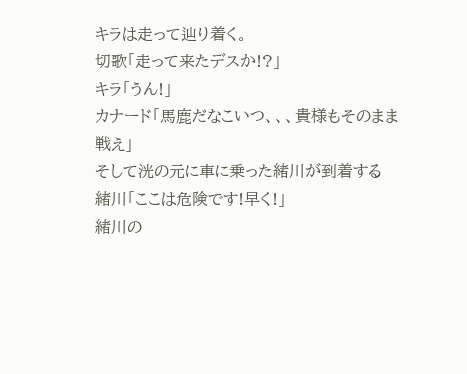キラは走って辿り着く。
切歌「走って来たデスか!?」
キラ「うん!」
カナード「馬鹿だなこいつ、、、貴様もそのまま戦え」
そして洸の元に車に乗った緒川が到着する
緒川「ここは危険です!早く!」
緒川の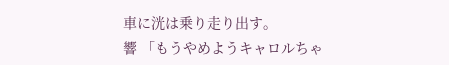車に洸は乗り走り出す。
響 「もうやめようキャロルちゃ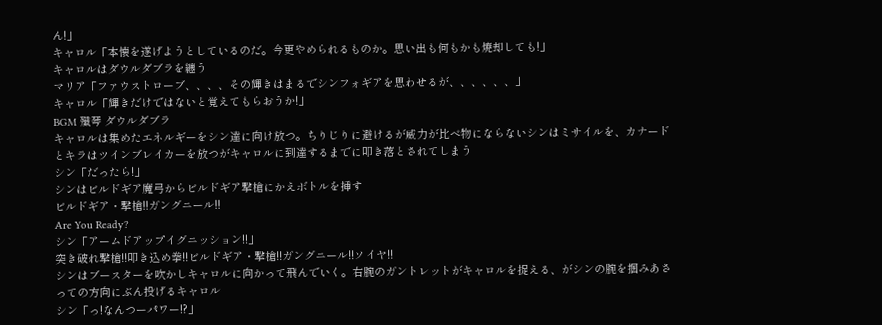ん!」
キャロル「本懐を遂げようとしているのだ。今更やめられるものか。思い出も何もかも焼却しても!」
キャロルはダウルダブラを纏う
マリア「ファウストローブ、、、、その輝きはまるでシンフォギアを思わせるが、、、、、、」
キャロル「輝きだけではないと覚えてもらおうか!」
BGM 殲琴 ダウルダブラ
キャロルは集めたエネルギーをシン達に向け放つ。ちりじりに避けるが威力が比べ物にならないシンはミサイルを、カナードとキラはツインブレイカーを放つがキャロルに到達するまでに叩き落とされてしまう
シン「だったら!」
シンはビルドギア魔弓からビルドギア撃槍にかえボトルを挿す
ビルドギア・撃槍!!ガングニール!!
Are You Ready?
シン「アームドアップイグニッション!!」
突き破れ撃槍!!叩き込め拳!!ビルドギア・撃槍!!ガングニール!!ソイヤ!!
シンはブースターを吹かしキャロルに向かって飛んでいく。右腕のガントレットがキャロルを捉える、がシンの腕を掴みあさっての方向にぶん投げるキャロル
シン「っ!なんつーパワー!?」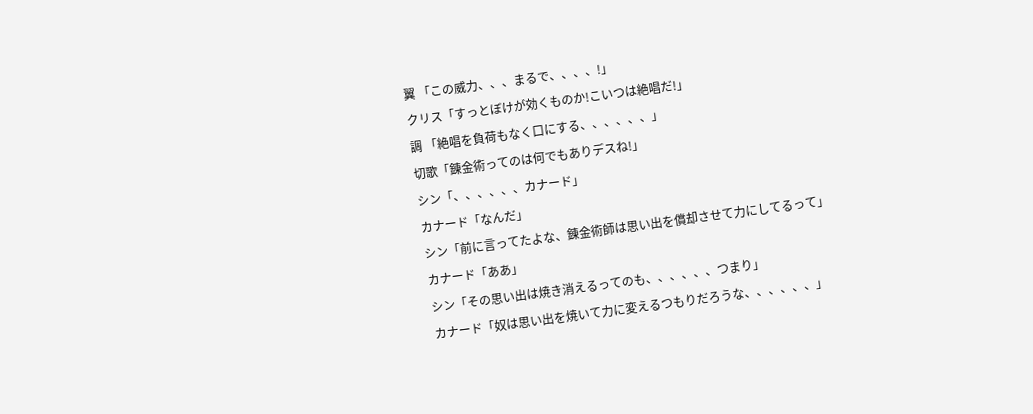翼 「この威力、、、まるで、、、、!」
クリス「すっとぼけが効くものか!こいつは絶唱だ!」
調 「絶唱を負荷もなく口にする、、、、、、」
切歌「錬金術ってのは何でもありデスね!」
シン「、、、、、、カナード」
カナード「なんだ」
シン「前に言ってたよな、錬金術師は思い出を償却させて力にしてるって」
カナード「ああ」
シン「その思い出は焼き消えるってのも、、、、、、つまり」
カナード「奴は思い出を焼いて力に変えるつもりだろうな、、、、、、」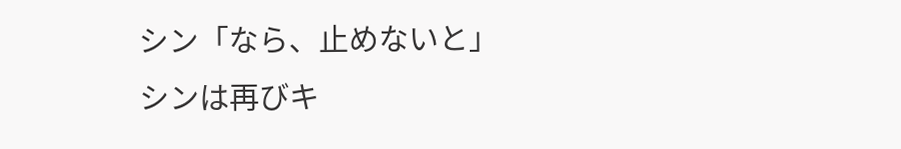シン「なら、止めないと」
シンは再びキ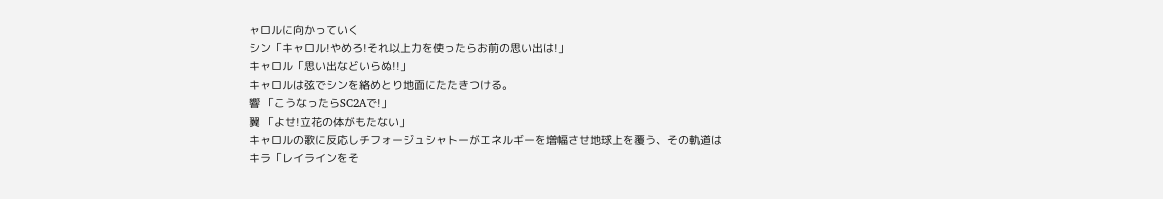ャロルに向かっていく
シン「キャロル!やめろ!それ以上力を使ったらお前の思い出は!」
キャロル「思い出などいらぬ!!」
キャロルは弦でシンを絡めとり地面にたたきつける。
響 「こうなったらSC2Aで!」
翼 「よせ!立花の体がもたない」
キャロルの歌に反応しチフォージュシャトーがエネルギーを増幅させ地球上を覆う、その軌道は
キラ「レイラインをそ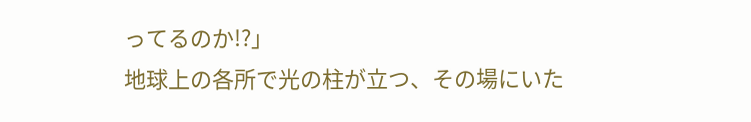ってるのか!?」
地球上の各所で光の柱が立つ、その場にいた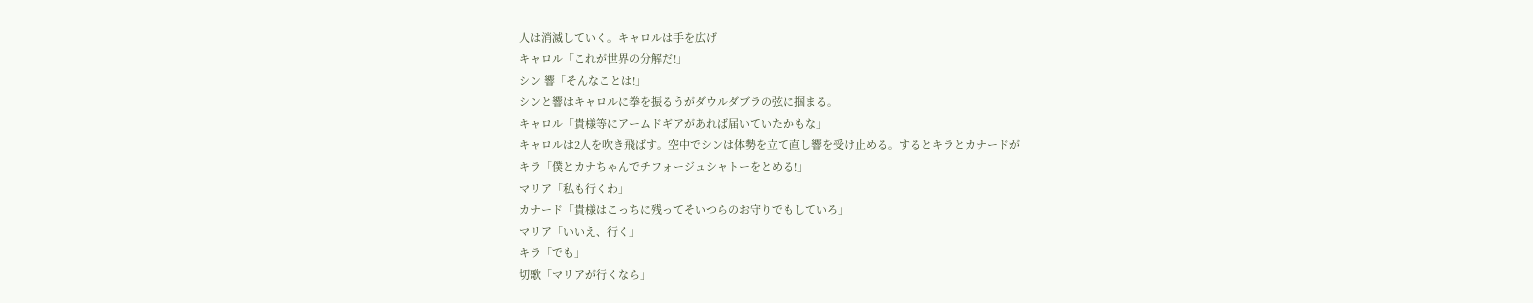人は消滅していく。キャロルは手を広げ
キャロル「これが世界の分解だ!」
シン 響「そんなことは!」
シンと響はキャロルに拳を振るうがダウルダブラの弦に掴まる。
キャロル「貴様等にアームドギアがあれば届いていたかもな」
キャロルは2人を吹き飛ばす。空中でシンは体勢を立て直し響を受け止める。するとキラとカナードが
キラ「僕とカナちゃんでチフォージュシャトーをとめる!」
マリア「私も行くわ」
カナード「貴様はこっちに残ってそいつらのお守りでもしていろ」
マリア「いいえ、行く」
キラ「でも」
切歌「マリアが行くなら」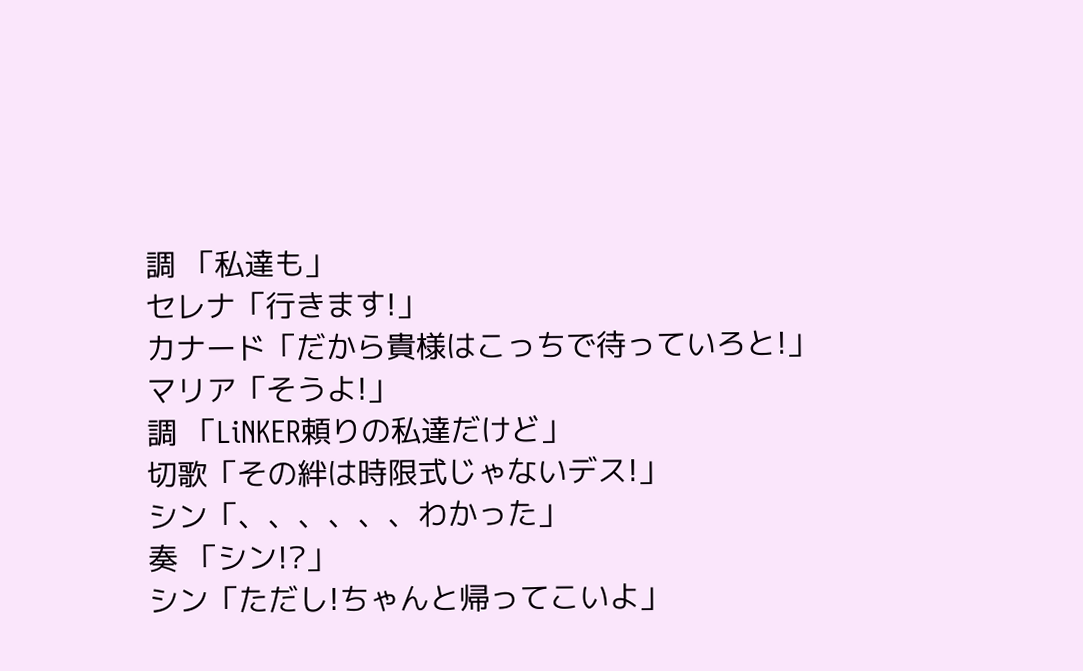調 「私達も」
セレナ「行きます!」
カナード「だから貴様はこっちで待っていろと!」
マリア「そうよ!」
調 「LiNKER頼りの私達だけど」
切歌「その絆は時限式じゃないデス!」
シン「、、、、、、わかった」
奏 「シン!?」
シン「ただし!ちゃんと帰ってこいよ」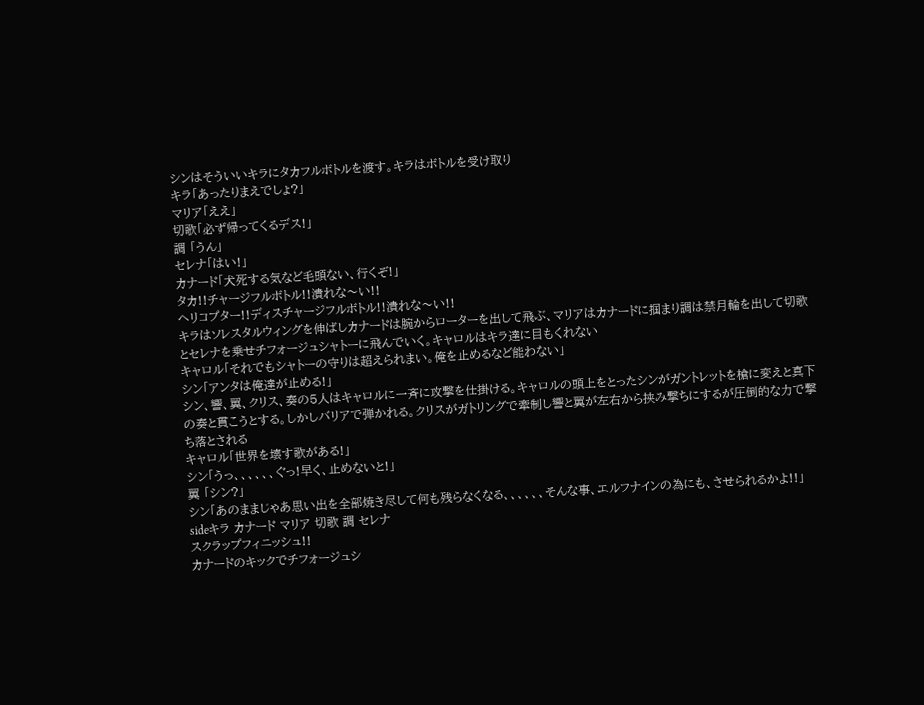シンはそういいキラにタカフルボトルを渡す。キラはボトルを受け取り
キラ「あったりまえでしょ?」
マリア「ええ」
切歌「必ず帰ってくるデス!」
調 「うん」
セレナ「はい!」
カナード「犬死する気など毛頭ない、行くぞ!」
タカ!!チャージフルボトル!!潰れな〜い!!
ヘリコプター!!ディスチャージフルボトル!!潰れな〜い!!
キラはソレスタルウィングを伸ばしカナードは腕からローターを出して飛ぶ、マリアはカナードに掴まり調は禁月輪を出して切歌とセレナを乗せチフォージュシャトーに飛んでいく。キャロルはキラ達に目もくれない
キャロル「それでもシャトーの守りは超えられまい。俺を止めるなど能わない」
シン「アンタは俺達が止める!」
シン、響、翼、クリス、奏の5人はキャロルに一斉に攻撃を仕掛ける。キャロルの頭上をとったシンがガントレットを槍に変えと真下の奏と貫こうとする。しかしバリアで弾かれる。クリスがガトリングで牽制し響と翼が左右から挟み撃ちにするが圧倒的な力で撃ち落とされる
キャロル「世界を壊す歌がある!」
シン「うっ、、、、、、ぐっ!早く、止めないと!」
翼 「シン?」
シン「あのままじゃあ思い出を全部焼き尽して何も残らなくなる、、、、、、そんな事、エルフナインの為にも、させられるかよ!!」
sideキラ カナード マリア 切歌 調 セレナ
スクラップフィニッシュ!!
カナードのキックでチフォージュシ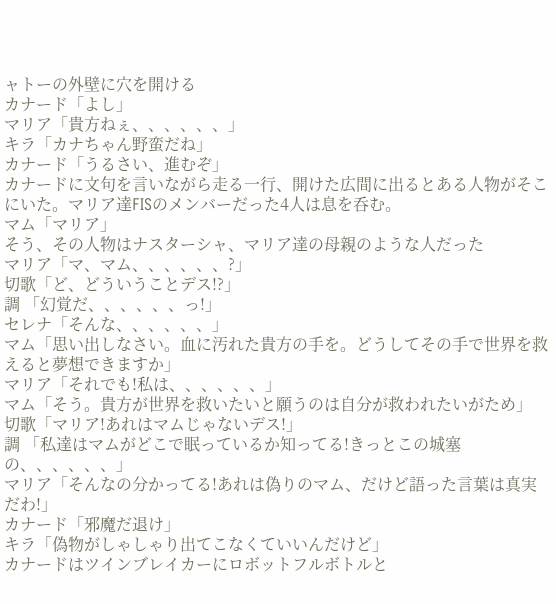ャトーの外壁に穴を開ける
カナード「よし」
マリア「貴方ねぇ、、、、、、」
キラ「カナちゃん野蛮だね」
カナード「うるさい、進むぞ」
カナードに文句を言いながら走る一行、開けた広間に出るとある人物がそこにいた。マリア達FISのメンバーだった4人は息を呑む。
マム「マリア」
そう、その人物はナスターシャ、マリア達の母親のような人だった
マリア「マ、マム、、、、、、?」
切歌「ど、どういうことデス!?」
調 「幻覚だ、、、、、、っ!」
セレナ「そんな、、、、、、」
マム「思い出しなさい。血に汚れた貴方の手を。どうしてその手で世界を救えると夢想できますか」
マリア「それでも!私は、、、、、、」
マム「そう。貴方が世界を救いたいと願うのは自分が救われたいがため」
切歌「マリア!あれはマムじゃないデス!」
調 「私達はマムがどこで眠っているか知ってる!きっとこの城塞の、、、、、、」
マリア「そんなの分かってる!あれは偽りのマム、だけど語った言葉は真実だわ!」
カナード「邪魔だ退け」
キラ「偽物がしゃしゃり出てこなくていいんだけど」
カナードはツインブレイカーにロボットフルボトルと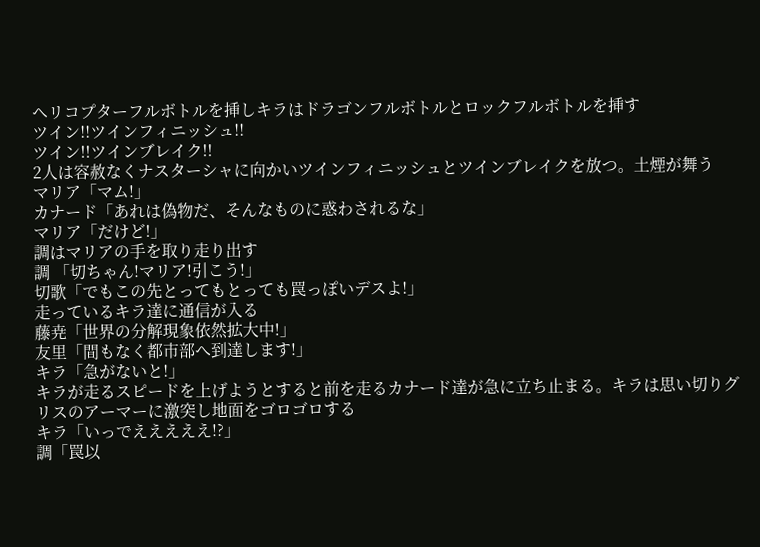ヘリコプターフルボトルを挿しキラはドラゴンフルボトルとロックフルボトルを挿す
ツイン!!ツインフィニッシュ!!
ツイン!!ツインブレイク!!
2人は容赦なくナスターシャに向かいツインフィニッシュとツインブレイクを放つ。土煙が舞う
マリア「マム!」
カナード「あれは偽物だ、そんなものに惑わされるな」
マリア「だけど!」
調はマリアの手を取り走り出す
調 「切ちゃん!マリア!引こう!」
切歌「でもこの先とってもとっても罠っぽいデスよ!」
走っているキラ達に通信が入る
藤尭「世界の分解現象依然拡大中!」
友里「間もなく都市部へ到達します!」
キラ「急がないと!」
キラが走るスピードを上げようとすると前を走るカナード達が急に立ち止まる。キラは思い切りグリスのアーマーに激突し地面をゴロゴロする
キラ「いっでえええええ!?」
調「罠以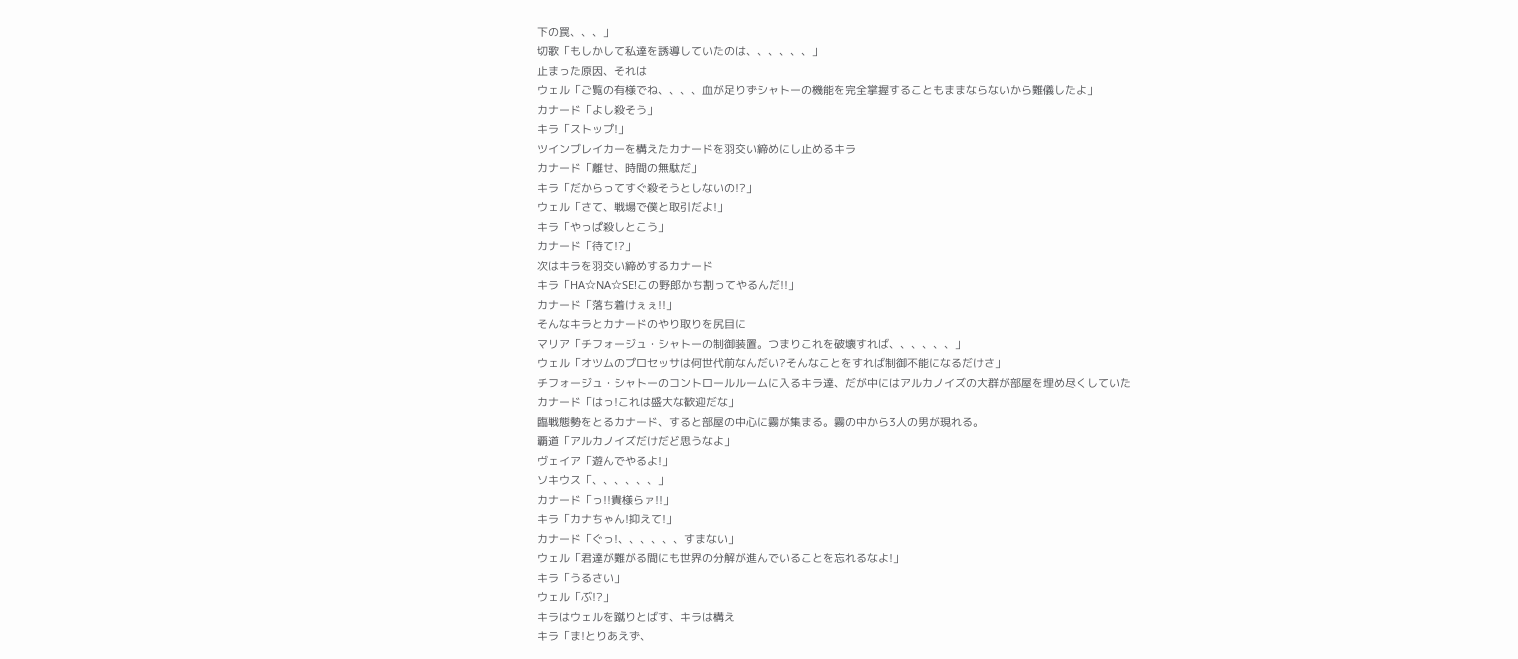下の罠、、、」
切歌「もしかして私達を誘導していたのは、、、、、、」
止まった原因、それは
ウェル「ご覧の有様でね、、、、血が足りずシャトーの機能を完全掌握することもままならないから難儀したよ」
カナード「よし殺そう」
キラ「ストップ!」
ツインブレイカーを構えたカナードを羽交い締めにし止めるキラ
カナード「離せ、時間の無駄だ」
キラ「だからってすぐ殺そうとしないの!?」
ウェル「さて、戦場で僕と取引だよ!」
キラ「やっぱ殺しとこう」
カナード「待て!?」
次はキラを羽交い締めするカナード
キラ「HA☆NA☆SE!この野郎かち割ってやるんだ!!」
カナード「落ち着けぇぇ!!」
そんなキラとカナードのやり取りを尻目に
マリア「チフォージュ・シャトーの制御装置。つまりこれを破壊すれば、、、、、、」
ウェル「オツムのプロセッサは何世代前なんだい?そんなことをすれば制御不能になるだけさ」
チフォージュ・シャトーのコントロールルームに入るキラ達、だが中にはアルカノイズの大群が部屋を埋め尽くしていた
カナード「はっ!これは盛大な歓迎だな」
臨戦態勢をとるカナード、すると部屋の中心に霧が集まる。霧の中から3人の男が現れる。
覇道「アルカノイズだけだど思うなよ」
ヴェイア「遊んでやるよ!」
ソキウス「、、、、、、」
カナード「っ!!貴様らァ!!」
キラ「カナちゃん!抑えて!」
カナード「ぐっ!、、、、、、すまない」
ウェル「君達が難がる間にも世界の分解が進んでいることを忘れるなよ!」
キラ「うるさい」
ウェル「ぶ!?」
キラはウェルを蹴りとばす、キラは構え
キラ「ま!とりあえず、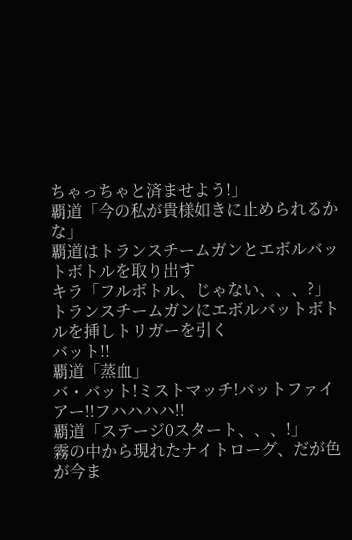ちゃっちゃと済ませよう!」
覇道「今の私が貴様如きに止められるかな」
覇道はトランスチームガンとエボルバットボトルを取り出す
キラ「フルボトル、じゃない、、、?」
トランスチームガンにエボルバットボトルを挿しトリガーを引く
バット!!
覇道「蒸血」
バ・バット!ミストマッチ!バットファイアー!!フハハハハ!!
覇道「ステージ0スタート、、、!」
霧の中から現れたナイトローグ、だが色が今ま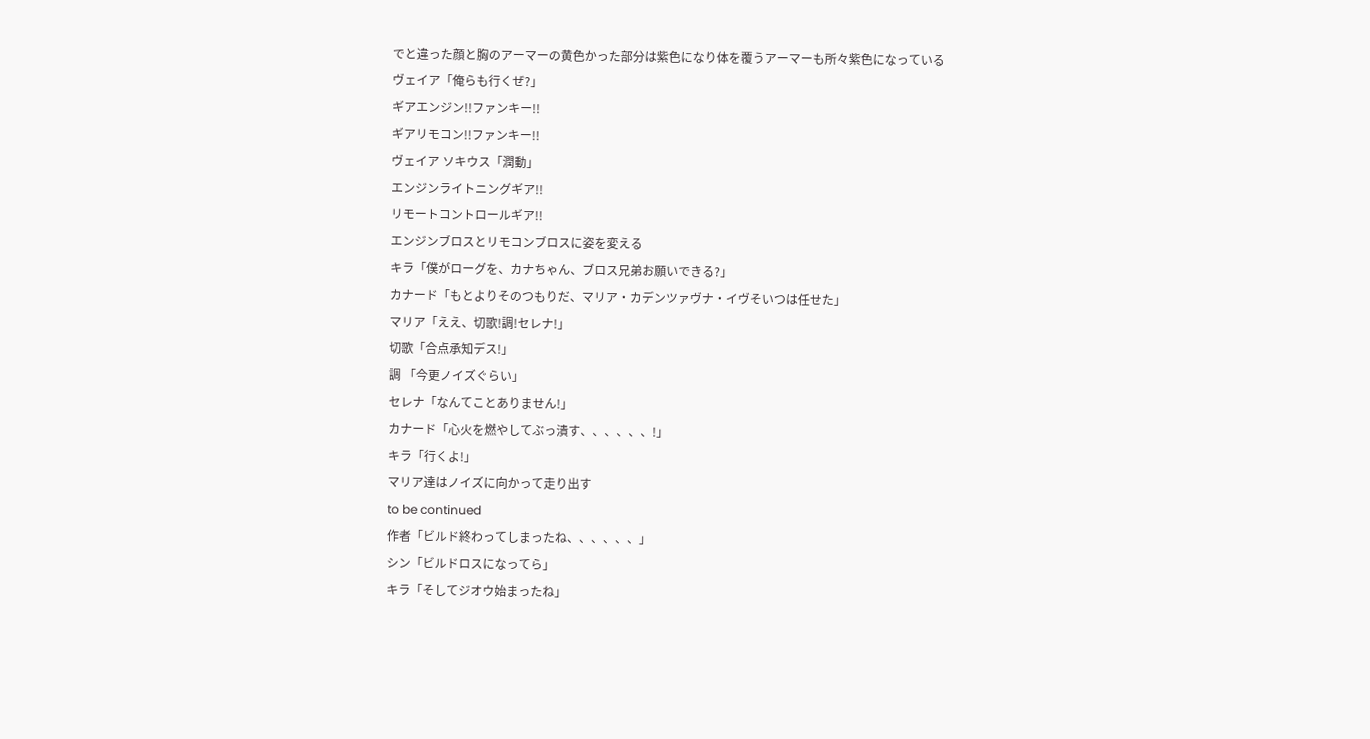でと違った顔と胸のアーマーの黄色かった部分は紫色になり体を覆うアーマーも所々紫色になっている
ヴェイア「俺らも行くぜ?」
ギアエンジン!!ファンキー!!
ギアリモコン!!ファンキー!!
ヴェイア ソキウス「潤動」
エンジンライトニングギア!!
リモートコントロールギア!!
エンジンブロスとリモコンブロスに姿を変える
キラ「僕がローグを、カナちゃん、ブロス兄弟お願いできる?」
カナード「もとよりそのつもりだ、マリア・カデンツァヴナ・イヴそいつは任せた」
マリア「ええ、切歌!調!セレナ!」
切歌「合点承知デス!」
調 「今更ノイズぐらい」
セレナ「なんてことありません!」
カナード「心火を燃やしてぶっ潰す、、、、、、!」
キラ「行くよ!」
マリア達はノイズに向かって走り出す
to be continued
作者「ビルド終わってしまったね、、、、、、」
シン「ビルドロスになってら」
キラ「そしてジオウ始まったね」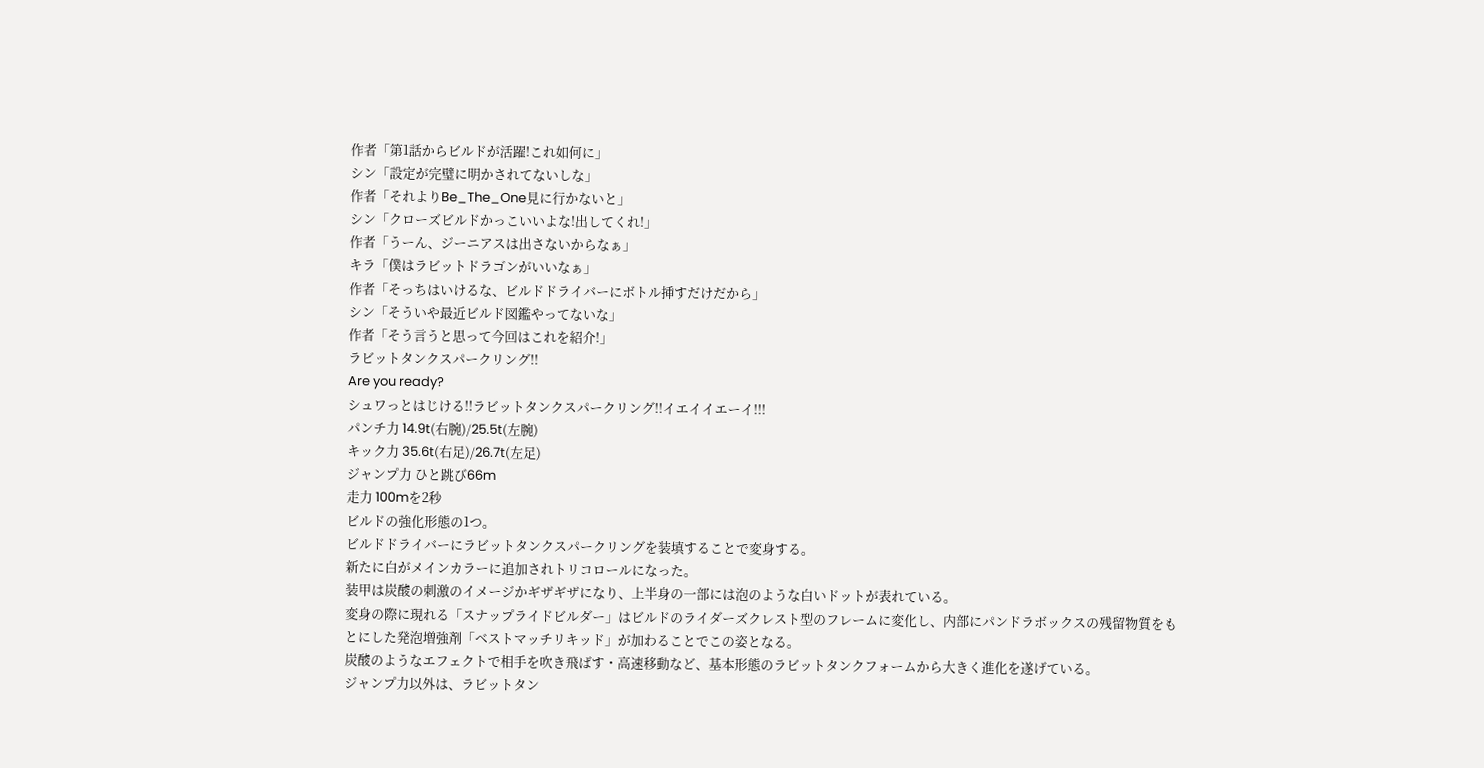作者「第1話からビルドが活躍!これ如何に」
シン「設定が完璧に明かされてないしな」
作者「それよりBe_The_One見に行かないと」
シン「クローズビルドかっこいいよな!出してくれ!」
作者「うーん、ジーニアスは出さないからなぁ」
キラ「僕はラビットドラゴンがいいなぁ」
作者「そっちはいけるな、ビルドドライバーにボトル挿すだけだから」
シン「そういや最近ビルド図鑑やってないな」
作者「そう言うと思って今回はこれを紹介!」
ラビットタンクスパークリング!!
Are you ready?
シュワっとはじける!!ラビットタンクスパークリング!!イエイイエーイ!!!
パンチ力 14.9t(右腕)/25.5t(左腕)
キック力 35.6t(右足)/26.7t(左足)
ジャンプ力 ひと跳び66m
走力 100mを2秒
ビルドの強化形態の1つ。
ビルドドライバーにラビットタンクスパークリングを装填することで変身する。
新たに白がメインカラーに追加されトリコロールになった。
装甲は炭酸の刺激のイメージかギザギザになり、上半身の一部には泡のような白いドットが表れている。
変身の際に現れる「スナップライドビルダー」はビルドのライダーズクレスト型のフレームに変化し、内部にパンドラボックスの残留物質をもとにした発泡増強剤「ベストマッチリキッド」が加わることでこの姿となる。
炭酸のようなエフェクトで相手を吹き飛ばす・高速移動など、基本形態のラビットタンクフォームから大きく進化を遂げている。
ジャンプ力以外は、ラビットタン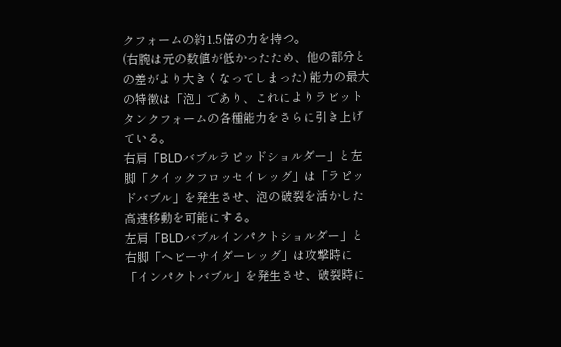クフォームの約1.5倍の力を持つ。
(右腕は元の数値が低かったため、他の部分との差がより大きくなってしまった) 能力の最大の特徴は「泡」であり、これによりラビットタンクフォームの各種能力をさらに引き上げている。
右肩「BLDバブルラピッドショルダー」と左脚「クイックフロッセイレッグ」は「ラピッドバブル」を発生させ、泡の破裂を活かした高速移動を可能にする。
左肩「BLDバブルインパクトショルダー」と右脚「ヘビーサイダーレッグ」は攻撃時に「インパクトバブル」を発生させ、破裂時に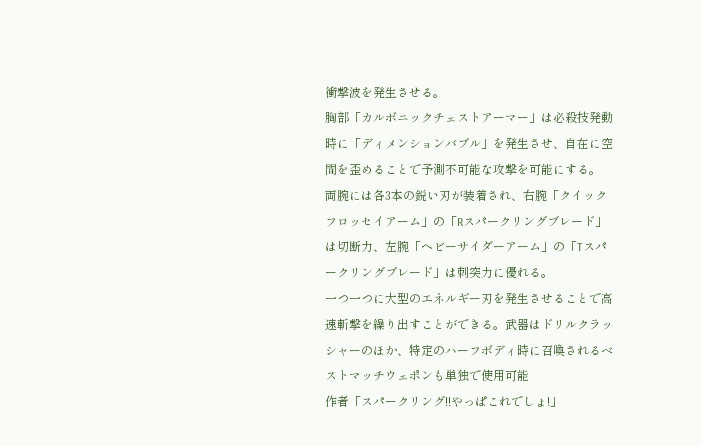衝撃波を発生させる。
胸部「カルボニックチェストアーマー」は必殺技発動時に「ディメンションバブル」を発生させ、自在に空間を歪めることで予測不可能な攻撃を可能にする。
両腕には各3本の鋭い刃が装着され、右腕「クイックフロッセイアーム」の「Rスパークリングブレード」は切断力、左腕「ヘビーサイダーアーム」の「Tスパークリングブレード」は刺突力に優れる。
一つ一つに大型のエネルギー刃を発生させることで高速斬撃を繰り出すことができる。武器はドリルクラッシャーのほか、特定のハーフボディ時に召喚されるベストマッチウェポンも単独で使用可能
作者「スパークリング!!やっぱこれでしょ!」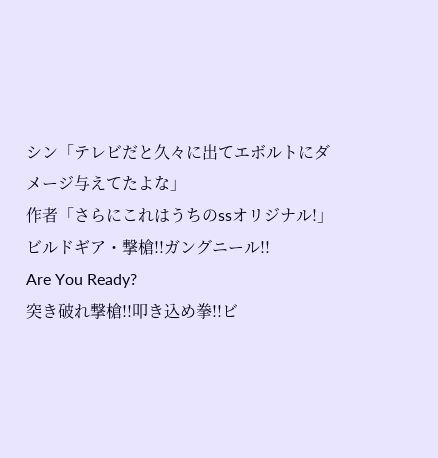シン「テレビだと久々に出てエボルトにダメージ与えてたよな」
作者「さらにこれはうちのssオリジナル!」
ビルドギア・撃槍!!ガングニール!!
Are You Ready?
突き破れ撃槍!!叩き込め拳!!ビ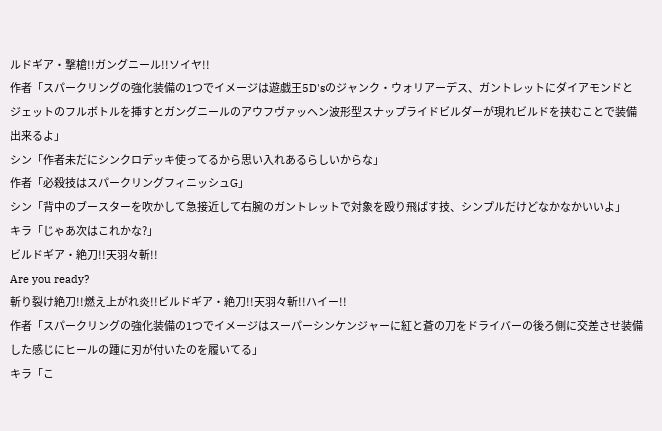ルドギア・撃槍!!ガングニール!!ソイヤ!!
作者「スパークリングの強化装備の1つでイメージは遊戯王5D'sのジャンク・ウォリアーデス、ガントレットにダイアモンドとジェットのフルボトルを挿すとガングニールのアウフヴァッヘン波形型スナップライドビルダーが現れビルドを挟むことで装備出来るよ」
シン「作者未だにシンクロデッキ使ってるから思い入れあるらしいからな」
作者「必殺技はスパークリングフィニッシュG」
シン「背中のブースターを吹かして急接近して右腕のガントレットで対象を殴り飛ばす技、シンプルだけどなかなかいいよ」
キラ「じゃあ次はこれかな?」
ビルドギア・絶刀!!天羽々斬!!
Are you ready?
斬り裂け絶刀!!燃え上がれ炎!!ビルドギア・絶刀!!天羽々斬!!ハイー!!
作者「スパークリングの強化装備の1つでイメージはスーパーシンケンジャーに紅と蒼の刀をドライバーの後ろ側に交差させ装備した感じにヒールの踵に刃が付いたのを履いてる」
キラ「こ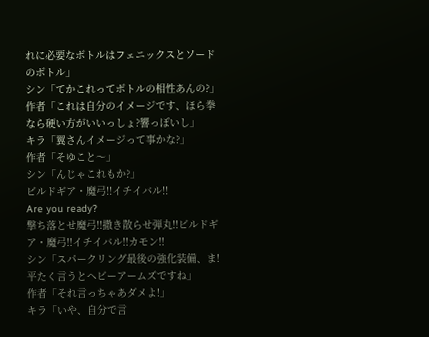れに必要なボトルはフェニックスとソードのボトル」
シン「てかこれってボトルの相性あんの?」
作者「これは自分のイメージです、ほら拳なら硬い方がいいっしょ?響っぽいし」
キラ「翼さんイメージって事かな?」
作者「そゆこと〜」
シン「んじゃこれもか?」
ビルドギア・魔弓!!イチイバル!!
Are you ready?
撃ち落とせ魔弓!!撒き散らせ弾丸!!ビルドギア・魔弓!!イチイバル!!カモン!!
シン「スパークリング最後の強化装備、ま!平たく言うとヘビーアームズですね」
作者「それ言っちゃあダメよ!」
キラ「いや、自分で言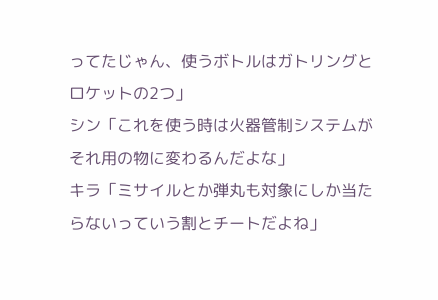ってたじゃん、使うボトルはガトリングとロケットの2つ」
シン「これを使う時は火器管制システムがそれ用の物に変わるんだよな」
キラ「ミサイルとか弾丸も対象にしか当たらないっていう割とチートだよね」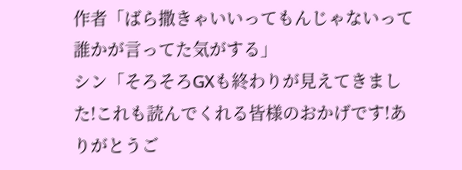作者「ばら撒きゃいいってもんじゃないって誰かが言ってた気がする」
シン「そろそろGXも終わりが見えてきました!これも読んでくれる皆様のおかげです!ありがとうご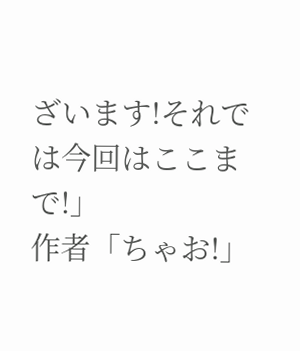ざいます!それでは今回はここまで!」
作者「ちゃお!」